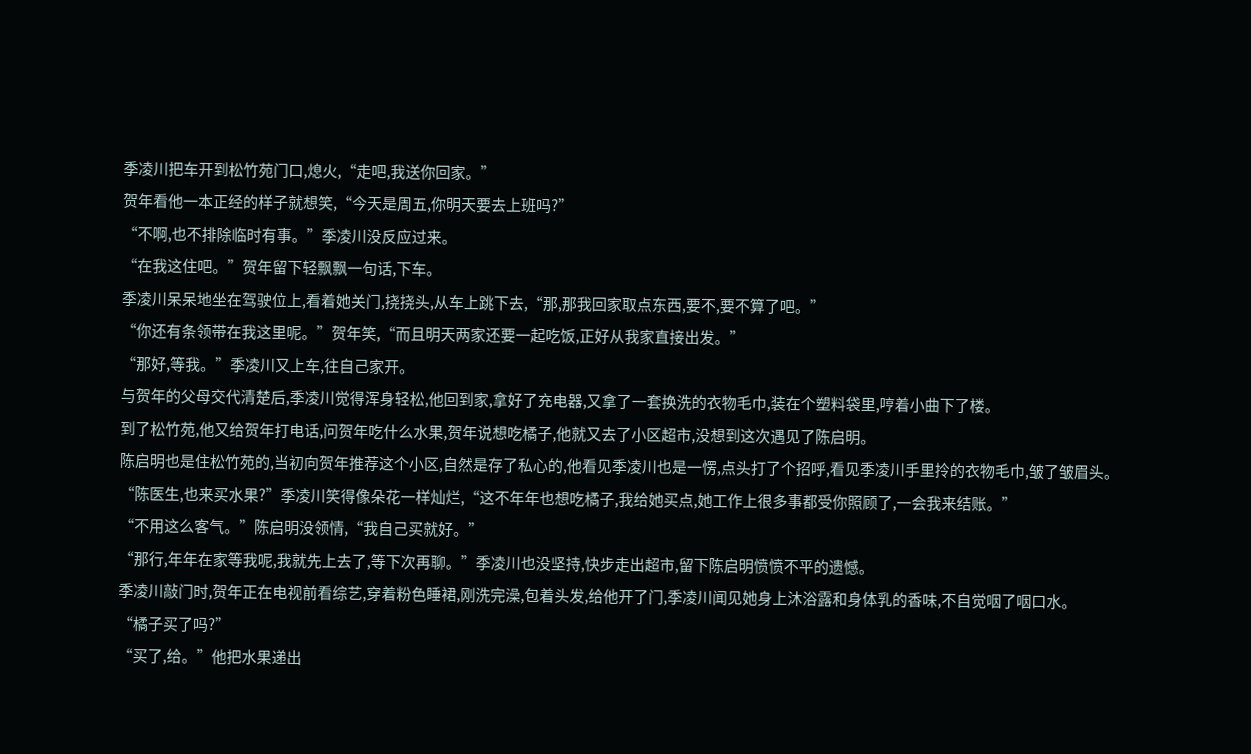季凌川把车开到松竹苑门口,熄火,“走吧,我送你回家。”
贺年看他一本正经的样子就想笑,“今天是周五,你明天要去上班吗?”
“不啊,也不排除临时有事。”季凌川没反应过来。
“在我这住吧。”贺年留下轻飘飘一句话,下车。
季凌川呆呆地坐在驾驶位上,看着她关门,挠挠头,从车上跳下去,“那,那我回家取点东西,要不,要不算了吧。”
“你还有条领带在我这里呢。”贺年笑,“而且明天两家还要一起吃饭,正好从我家直接出发。”
“那好,等我。”季凌川又上车,往自己家开。
与贺年的父母交代清楚后,季凌川觉得浑身轻松,他回到家,拿好了充电器,又拿了一套换洗的衣物毛巾,装在个塑料袋里,哼着小曲下了楼。
到了松竹苑,他又给贺年打电话,问贺年吃什么水果,贺年说想吃橘子,他就又去了小区超市,没想到这次遇见了陈启明。
陈启明也是住松竹苑的,当初向贺年推荐这个小区,自然是存了私心的,他看见季凌川也是一愣,点头打了个招呼,看见季凌川手里拎的衣物毛巾,皱了皱眉头。
“陈医生,也来买水果?”季凌川笑得像朵花一样灿烂,“这不年年也想吃橘子,我给她买点,她工作上很多事都受你照顾了,一会我来结账。”
“不用这么客气。”陈启明没领情,“我自己买就好。”
“那行,年年在家等我呢,我就先上去了,等下次再聊。”季凌川也没坚持,快步走出超市,留下陈启明愤愤不平的遗憾。
季凌川敲门时,贺年正在电视前看综艺,穿着粉色睡裙,刚洗完澡,包着头发,给他开了门,季凌川闻见她身上沐浴露和身体乳的香味,不自觉咽了咽口水。
“橘子买了吗?”
“买了,给。”他把水果递出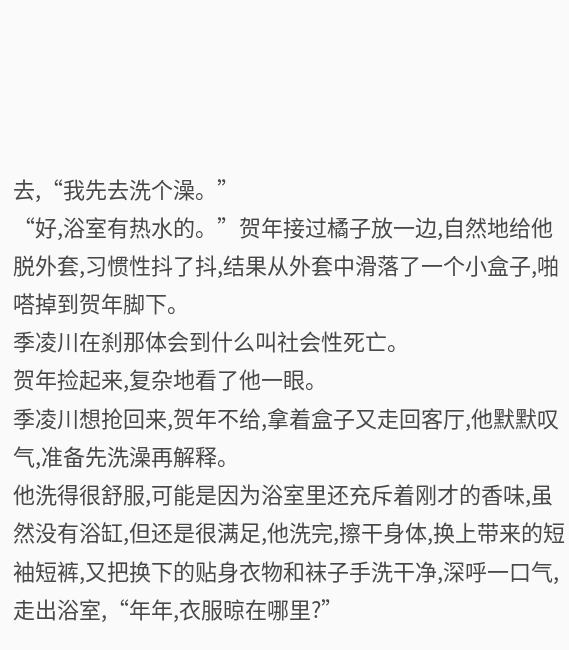去,“我先去洗个澡。”
“好,浴室有热水的。”贺年接过橘子放一边,自然地给他脱外套,习惯性抖了抖,结果从外套中滑落了一个小盒子,啪嗒掉到贺年脚下。
季凌川在刹那体会到什么叫社会性死亡。
贺年捡起来,复杂地看了他一眼。
季凌川想抢回来,贺年不给,拿着盒子又走回客厅,他默默叹气,准备先洗澡再解释。
他洗得很舒服,可能是因为浴室里还充斥着刚才的香味,虽然没有浴缸,但还是很满足,他洗完,擦干身体,换上带来的短袖短裤,又把换下的贴身衣物和袜子手洗干净,深呼一口气,走出浴室,“年年,衣服晾在哪里?”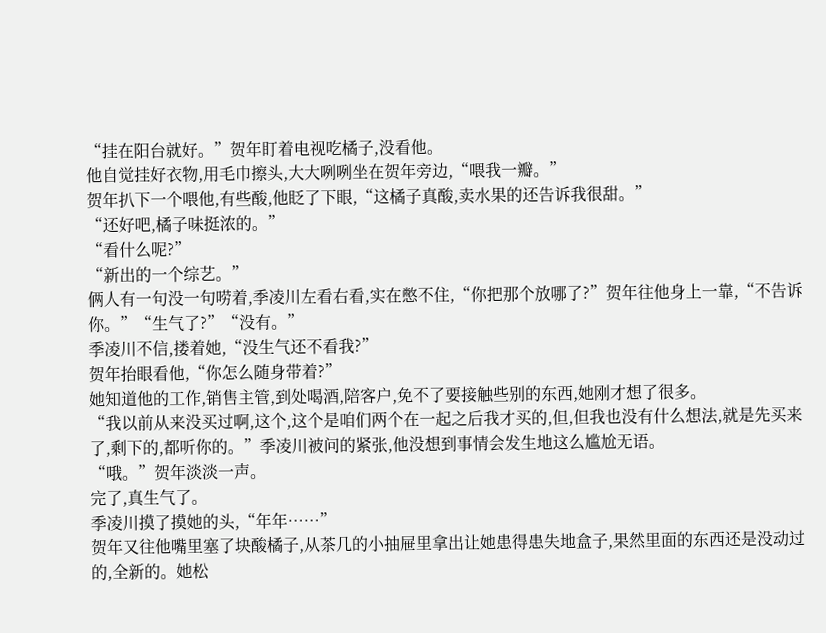“挂在阳台就好。”贺年盯着电视吃橘子,没看他。
他自觉挂好衣物,用毛巾擦头,大大咧咧坐在贺年旁边,“喂我一瓣。”
贺年扒下一个喂他,有些酸,他眨了下眼,“这橘子真酸,卖水果的还告诉我很甜。”
“还好吧,橘子味挺浓的。”
“看什么呢?”
“新出的一个综艺。”
俩人有一句没一句唠着,季凌川左看右看,实在憋不住,“你把那个放哪了?”贺年往他身上一靠,“不告诉你。”“生气了?”“没有。”
季凌川不信,搂着她,“没生气还不看我?”
贺年抬眼看他,“你怎么随身带着?”
她知道他的工作,销售主管,到处喝酒,陪客户,免不了要接触些别的东西,她刚才想了很多。
“我以前从来没买过啊,这个,这个是咱们两个在一起之后我才买的,但,但我也没有什么想法,就是先买来了,剩下的,都听你的。”季凌川被问的紧张,他没想到事情会发生地这么尴尬无语。
“哦。”贺年淡淡一声。
完了,真生气了。
季凌川摸了摸她的头,“年年……”
贺年又往他嘴里塞了块酸橘子,从茶几的小抽屉里拿出让她患得患失地盒子,果然里面的东西还是没动过的,全新的。她松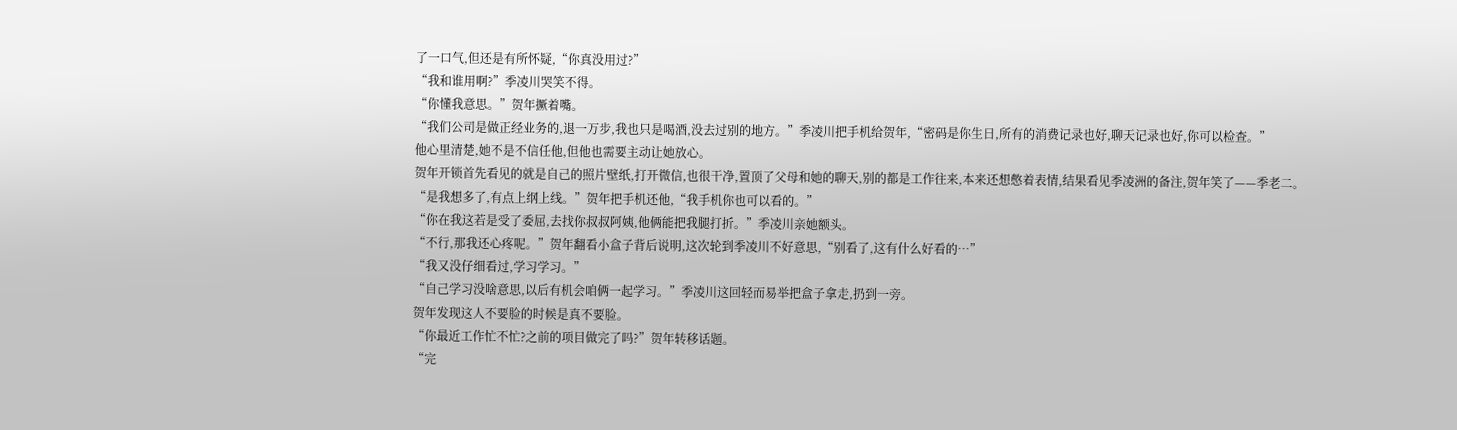了一口气,但还是有所怀疑,“你真没用过?”
“我和谁用啊?”季凌川哭笑不得。
“你懂我意思。”贺年撅着嘴。
“我们公司是做正经业务的,退一万步,我也只是喝酒,没去过别的地方。”季凌川把手机给贺年,“密码是你生日,所有的消费记录也好,聊天记录也好,你可以检查。”
他心里清楚,她不是不信任他,但他也需要主动让她放心。
贺年开锁首先看见的就是自己的照片壁纸,打开微信,也很干净,置顶了父母和她的聊天,别的都是工作往来,本来还想憋着表情,结果看见季凌洲的备注,贺年笑了——季老二。
“是我想多了,有点上纲上线。”贺年把手机还他,“我手机你也可以看的。”
“你在我这若是受了委屈,去找你叔叔阿姨,他俩能把我腿打折。”季凌川亲她额头。
“不行,那我还心疼呢。”贺年翻看小盒子背后说明,这次轮到季凌川不好意思,“别看了,这有什么好看的…”
“我又没仔细看过,学习学习。”
“自己学习没啥意思,以后有机会咱俩一起学习。”季凌川这回轻而易举把盒子拿走,扔到一旁。
贺年发现这人不要脸的时候是真不要脸。
“你最近工作忙不忙?之前的项目做完了吗?”贺年转移话题。
“完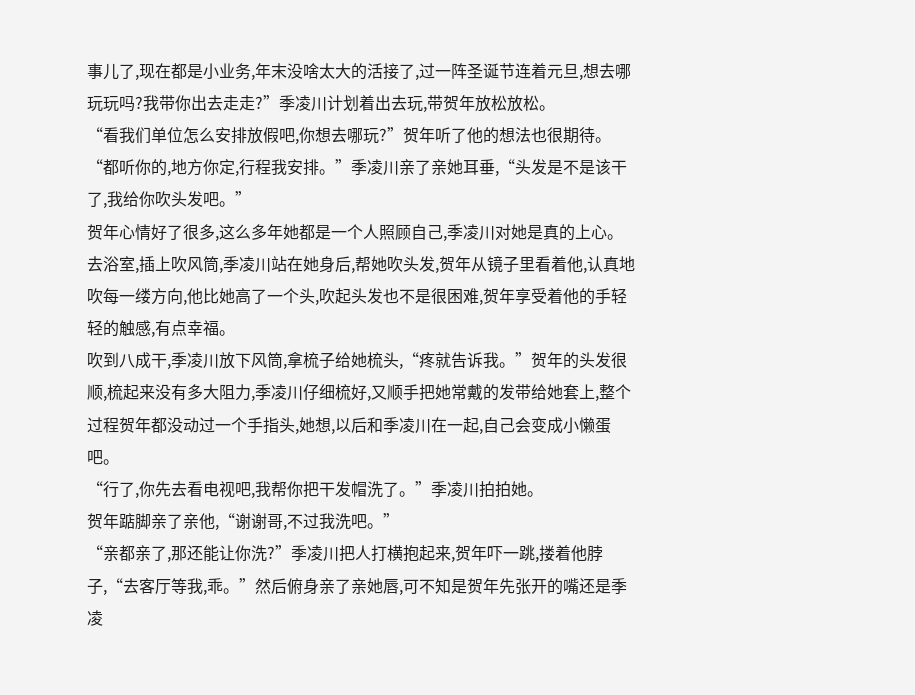事儿了,现在都是小业务,年末没啥太大的活接了,过一阵圣诞节连着元旦,想去哪玩玩吗?我带你出去走走?”季凌川计划着出去玩,带贺年放松放松。
“看我们单位怎么安排放假吧,你想去哪玩?”贺年听了他的想法也很期待。
“都听你的,地方你定,行程我安排。”季凌川亲了亲她耳垂,“头发是不是该干了,我给你吹头发吧。”
贺年心情好了很多,这么多年她都是一个人照顾自己,季凌川对她是真的上心。去浴室,插上吹风筒,季凌川站在她身后,帮她吹头发,贺年从镜子里看着他,认真地吹每一缕方向,他比她高了一个头,吹起头发也不是很困难,贺年享受着他的手轻轻的触感,有点幸福。
吹到八成干,季凌川放下风筒,拿梳子给她梳头,“疼就告诉我。”贺年的头发很顺,梳起来没有多大阻力,季凌川仔细梳好,又顺手把她常戴的发带给她套上,整个过程贺年都没动过一个手指头,她想,以后和季凌川在一起,自己会变成小懒蛋吧。
“行了,你先去看电视吧,我帮你把干发帽洗了。”季凌川拍拍她。
贺年踮脚亲了亲他,“谢谢哥,不过我洗吧。”
“亲都亲了,那还能让你洗?”季凌川把人打横抱起来,贺年吓一跳,搂着他脖子,“去客厅等我,乖。”然后俯身亲了亲她唇,可不知是贺年先张开的嘴还是季凌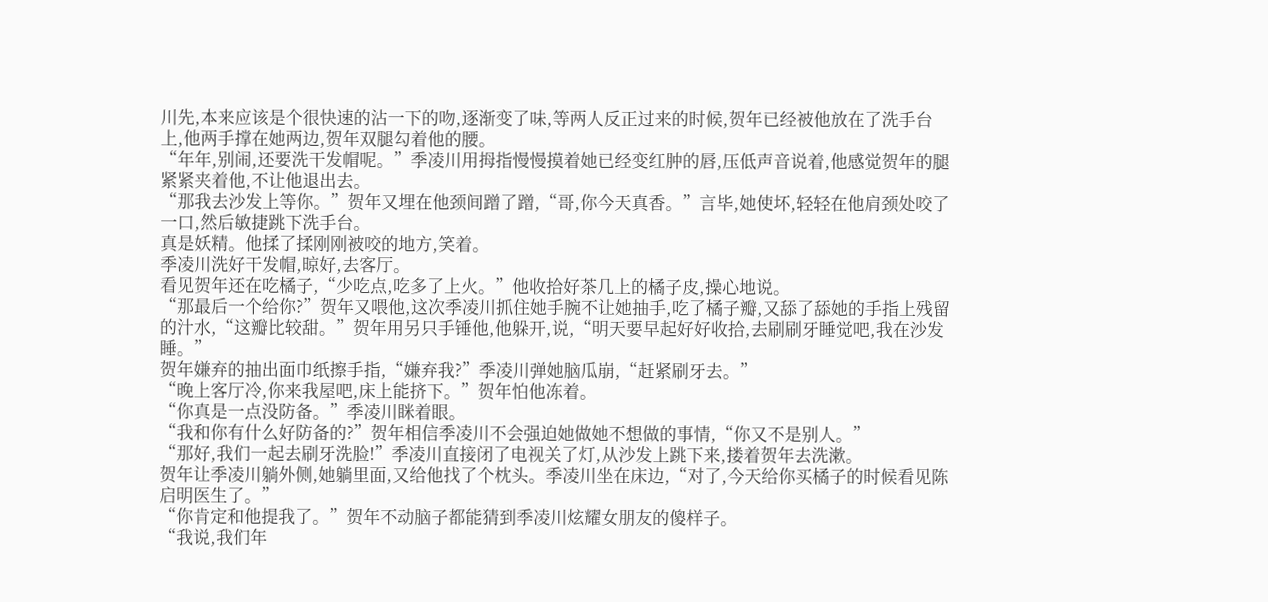川先,本来应该是个很快速的沾一下的吻,逐渐变了味,等两人反正过来的时候,贺年已经被他放在了洗手台上,他两手撑在她两边,贺年双腿勾着他的腰。
“年年,别闹,还要洗干发帽呢。”季凌川用拇指慢慢摸着她已经变红肿的唇,压低声音说着,他感觉贺年的腿紧紧夹着他,不让他退出去。
“那我去沙发上等你。”贺年又埋在他颈间蹭了蹭,“哥,你今天真香。”言毕,她使坏,轻轻在他肩颈处咬了一口,然后敏捷跳下洗手台。
真是妖精。他揉了揉刚刚被咬的地方,笑着。
季凌川洗好干发帽,晾好,去客厅。
看见贺年还在吃橘子,“少吃点,吃多了上火。”他收拾好茶几上的橘子皮,操心地说。
“那最后一个给你?”贺年又喂他,这次季凌川抓住她手腕不让她抽手,吃了橘子瓣,又舔了舔她的手指上残留的汁水,“这瓣比较甜。”贺年用另只手锤他,他躲开,说,“明天要早起好好收拾,去刷刷牙睡觉吧,我在沙发睡。”
贺年嫌弃的抽出面巾纸擦手指,“嫌弃我?”季凌川弹她脑瓜崩,“赶紧刷牙去。”
“晚上客厅冷,你来我屋吧,床上能挤下。”贺年怕他冻着。
“你真是一点没防备。”季凌川眯着眼。
“我和你有什么好防备的?”贺年相信季凌川不会强迫她做她不想做的事情,“你又不是别人。”
“那好,我们一起去刷牙洗脸!”季凌川直接闭了电视关了灯,从沙发上跳下来,搂着贺年去洗漱。
贺年让季凌川躺外侧,她躺里面,又给他找了个枕头。季凌川坐在床边,“对了,今天给你买橘子的时候看见陈启明医生了。”
“你肯定和他提我了。”贺年不动脑子都能猜到季凌川炫耀女朋友的傻样子。
“我说,我们年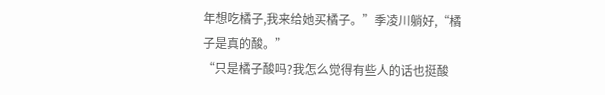年想吃橘子,我来给她买橘子。”季凌川躺好,“橘子是真的酸。”
“只是橘子酸吗?我怎么觉得有些人的话也挺酸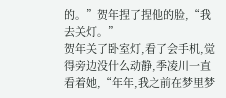的。”贺年捏了捏他的脸,“我去关灯。”
贺年关了卧室灯,看了会手机,觉得旁边没什么动静,季凌川一直看着她,“年年,我之前在梦里梦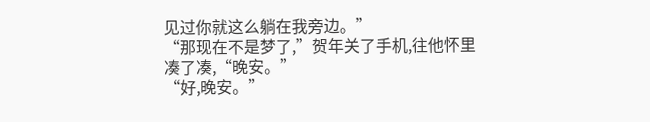见过你就这么躺在我旁边。”
“那现在不是梦了,”贺年关了手机,往他怀里凑了凑,“晚安。”
“好,晚安。”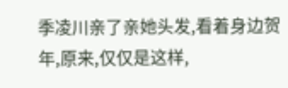季凌川亲了亲她头发,看着身边贺年,原来,仅仅是这样,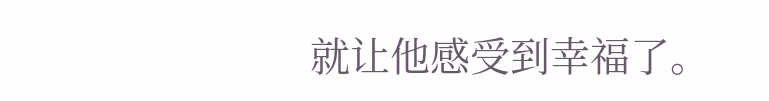就让他感受到幸福了。